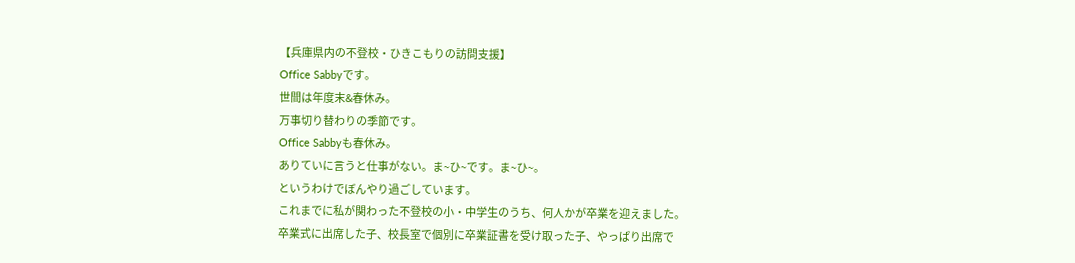【兵庫県内の不登校・ひきこもりの訪問支援】
Office Sabbyです。
世間は年度末&春休み。
万事切り替わりの季節です。
Office Sabbyも春休み。
ありていに言うと仕事がない。ま~ひ~です。ま~ひ~。
というわけでぼんやり過ごしています。
これまでに私が関わった不登校の小・中学生のうち、何人かが卒業を迎えました。
卒業式に出席した子、校長室で個別に卒業証書を受け取った子、やっぱり出席で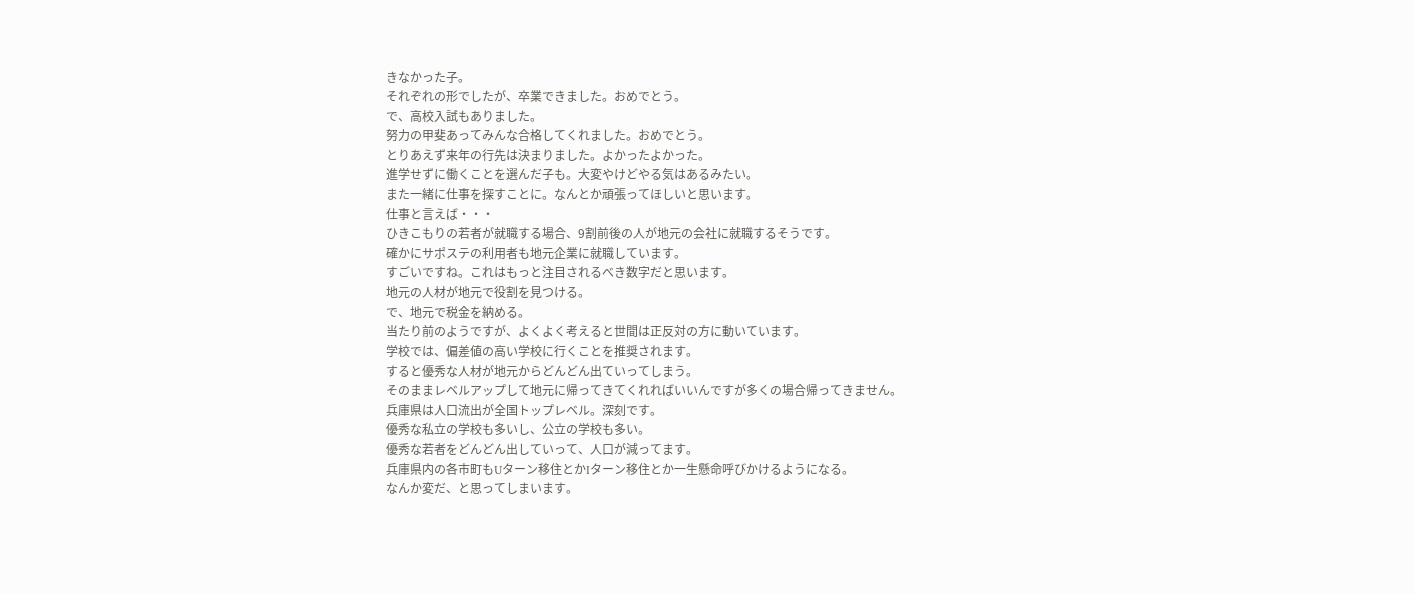きなかった子。
それぞれの形でしたが、卒業できました。おめでとう。
で、高校入試もありました。
努力の甲斐あってみんな合格してくれました。おめでとう。
とりあえず来年の行先は決まりました。よかったよかった。
進学せずに働くことを選んだ子も。大変やけどやる気はあるみたい。
また一緒に仕事を探すことに。なんとか頑張ってほしいと思います。
仕事と言えば・・・
ひきこもりの若者が就職する場合、9割前後の人が地元の会社に就職するそうです。
確かにサポステの利用者も地元企業に就職しています。
すごいですね。これはもっと注目されるべき数字だと思います。
地元の人材が地元で役割を見つける。
で、地元で税金を納める。
当たり前のようですが、よくよく考えると世間は正反対の方に動いています。
学校では、偏差値の高い学校に行くことを推奨されます。
すると優秀な人材が地元からどんどん出ていってしまう。
そのままレベルアップして地元に帰ってきてくれればいいんですが多くの場合帰ってきません。
兵庫県は人口流出が全国トップレベル。深刻です。
優秀な私立の学校も多いし、公立の学校も多い。
優秀な若者をどんどん出していって、人口が減ってます。
兵庫県内の各市町もUターン移住とかIターン移住とか一生懸命呼びかけるようになる。
なんか変だ、と思ってしまいます。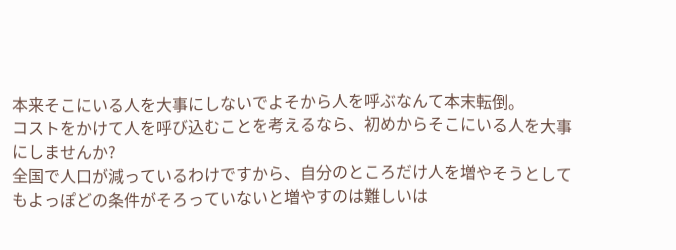本来そこにいる人を大事にしないでよそから人を呼ぶなんて本末転倒。
コストをかけて人を呼び込むことを考えるなら、初めからそこにいる人を大事にしませんか?
全国で人口が減っているわけですから、自分のところだけ人を増やそうとしてもよっぽどの条件がそろっていないと増やすのは難しいは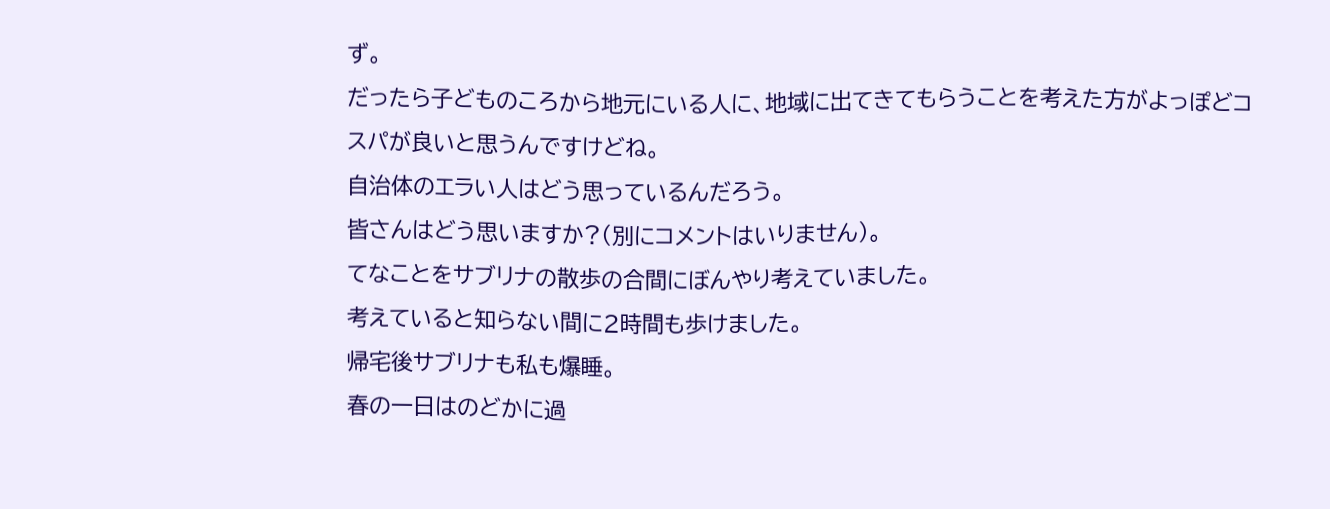ず。
だったら子どものころから地元にいる人に、地域に出てきてもらうことを考えた方がよっぽどコスパが良いと思うんですけどね。
自治体のエラい人はどう思っているんだろう。
皆さんはどう思いますか?(別にコメントはいりません)。
てなことをサブリナの散歩の合間にぼんやり考えていました。
考えていると知らない間に2時間も歩けました。
帰宅後サブリナも私も爆睡。
春の一日はのどかに過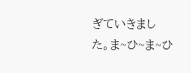ぎていきました。ま~ひ~ま~ひ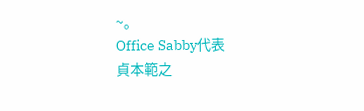~。
Office Sabby代表
貞本範之